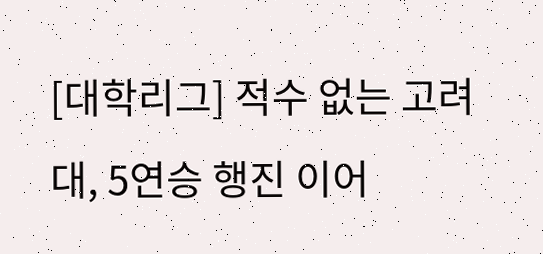[대학리그] 적수 없는 고려대, 5연승 행진 이어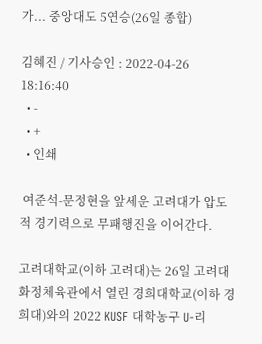가... 중앙대도 5연승(26일 종합)

김혜진 / 기사승인 : 2022-04-26 18:16:40
  • -
  • +
  • 인쇄

 여준석-문정현을 앞세운 고려대가 압도적 경기력으로 무패행진을 이어간다.

고려대학교(이하 고려대)는 26일 고려대 화정체육관에서 열린 경희대학교(이하 경희대)와의 2022 KUSF 대학농구 U-리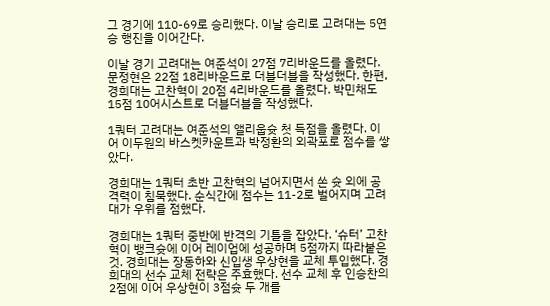그 경기에 110-69로 승리했다. 이날 승리로 고려대는 5연승 행진을 이어간다.

이날 경기 고려대는 여준석이 27점 7리바운드를 올렸다. 문정현은 22점 18리바운드로 더블더블을 작성했다. 한편, 경희대는 고찬혁이 20점 4리바운드를 올렸다. 박민채도 15점 10어시스트로 더블더블을 작성했다.

1쿼터 고려대는 여준석의 앨리웁슛 첫 득점을 올렸다. 이어 이두원의 바스켓카운트과 박정환의 외곽포로 점수를 쌓았다.

경희대는 1쿼터 초반 고찬혁의 넘어지면서 쏜 슛 외에 공격력이 침묵했다. 순식간에 점수는 11-2로 벌어지며 고려대가 우위를 점했다.

경희대는 1쿼터 중반에 반격의 기틀을 잡았다. ‘슈터’ 고찬혁이 뱅크슛에 이어 레이업에 성공하며 5점까지 따라붙은 것. 경희대는 장동하와 신입생 우상현을 교체 투입했다. 경희대의 선수 교체 전략은 주효했다. 선수 교체 후 인승찬의 2점에 이어 우상현이 3점슛 두 개를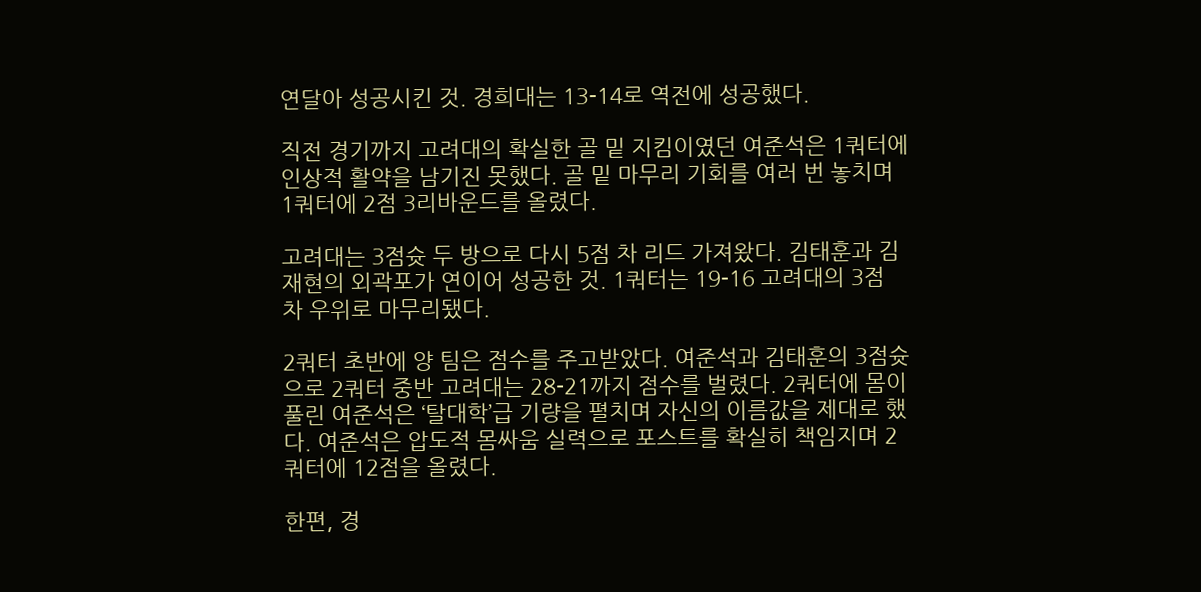연달아 성공시킨 것. 경희대는 13-14로 역전에 성공했다.

직전 경기까지 고려대의 확실한 골 밑 지킴이였던 여준석은 1쿼터에 인상적 활약을 남기진 못했다. 골 밑 마무리 기회를 여러 번 놓치며 1쿼터에 2점 3리바운드를 올렸다.

고려대는 3점슛 두 방으로 다시 5점 차 리드 가져왔다. 김태훈과 김재현의 외곽포가 연이어 성공한 것. 1쿼터는 19-16 고려대의 3점 차 우위로 마무리됐다.

2쿼터 초반에 양 팀은 점수를 주고받았다. 여준석과 김태훈의 3점슛으로 2쿼터 중반 고려대는 28-21까지 점수를 벌렸다. 2쿼터에 몸이 풀린 여준석은 ‘탈대학’급 기량을 펼치며 자신의 이름값을 제대로 했다. 여준석은 압도적 몸싸움 실력으로 포스트를 확실히 책임지며 2쿼터에 12점을 올렸다.

한편, 경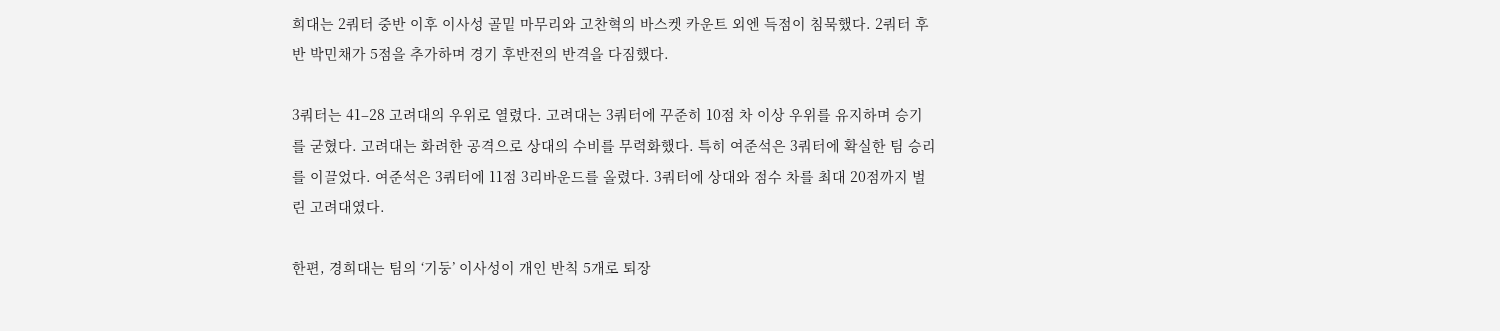희대는 2쿼터 중반 이후 이사성 골밑 마무리와 고찬혁의 바스켓 카운트 외엔 득점이 침묵했다. 2쿼터 후반 박민채가 5점을 추가하며 경기 후반전의 반격을 다짐했다.

3쿼터는 41–28 고려대의 우위로 열렸다. 고려대는 3쿼터에 꾸준히 10점 차 이상 우위를 유지하며 승기를 굳혔다. 고려대는 화려한 공격으로 상대의 수비를 무력화했다. 특히 여준석은 3쿼터에 확실한 팀 승리를 이끌었다. 여준석은 3쿼터에 11점 3리바운드를 올렸다. 3쿼터에 상대와 점수 차를 최대 20점까지 벌린 고려대였다.

한편, 경희대는 팀의 ‘기둥’ 이사성이 개인 반칙 5개로 퇴장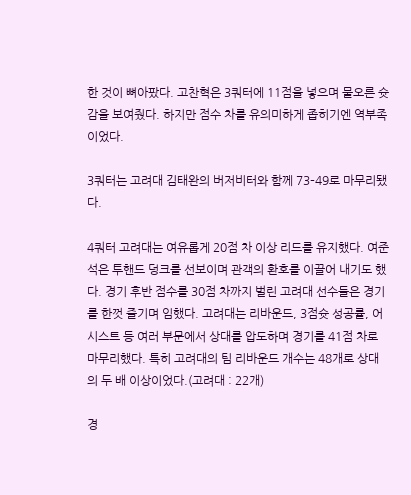한 것이 뼈아팠다. 고찬혁은 3쿼터에 11점을 넣으며 물오른 슛감을 보여줬다. 하지만 점수 차를 유의미하게 좁히기엔 역부족이었다.

3쿼터는 고려대 김태완의 버저비터와 함께 73–49로 마무리됐다.

4쿼터 고려대는 여유롭게 20점 차 이상 리드를 유지했다. 여준석은 투핸드 덩크를 선보이며 관객의 환호를 이끌어 내기도 했다. 경기 후반 점수를 30점 차까지 벌린 고려대 선수들은 경기를 한껏 즐기며 임했다. 고려대는 리바운드, 3점슛 성공률, 어시스트 등 여러 부문에서 상대를 압도하며 경기를 41점 차로 마무리했다. 특히 고려대의 팀 리바운드 개수는 48개로 상대의 두 배 이상이었다.(고려대 : 22개)

경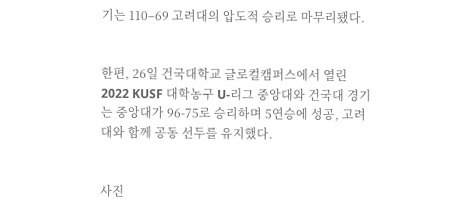기는 110–69 고려대의 압도적 승리로 마무리됐다.


한편, 26일 건국대학교 글로컬캠퍼스에서 열린 2022 KUSF 대학농구 U-리그 중앙대와 건국대 경기는 중앙대가 96-75로 승리하며 5연승에 성공, 고려대와 함께 공동 선두를 유지했다.


사진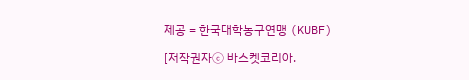제공 = 한국대학농구연맹 (KUBF)

[저작권자ⓒ 바스켓코리아.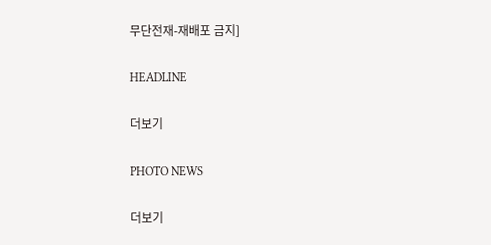무단전재-재배포 금지]

HEADLINE

더보기

PHOTO NEWS

더보기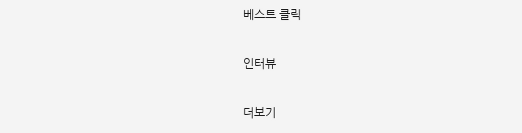베스트 클릭

인터뷰

더보기